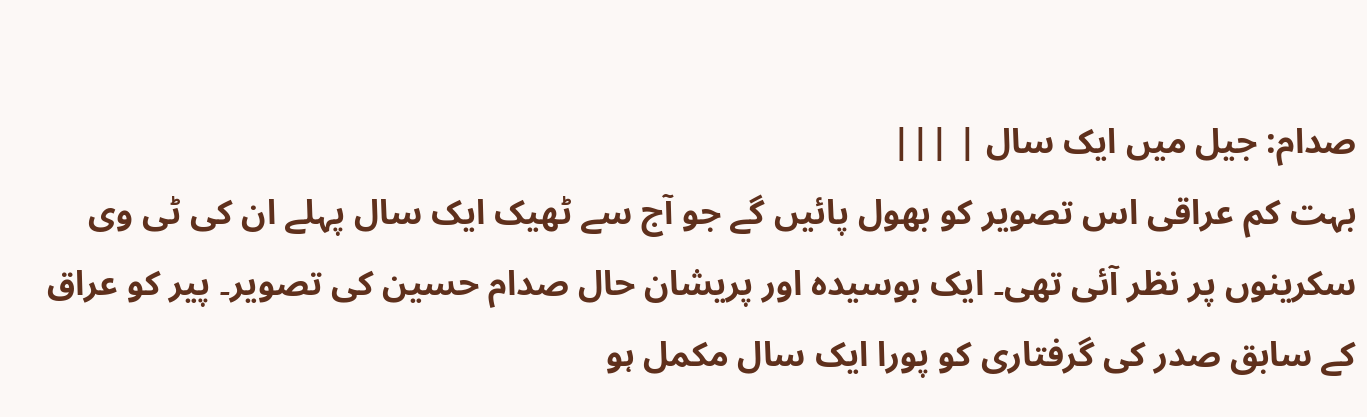صدام: جیل میں ایک سال | |||
بہت کم عراقی اس تصویر کو بھول پائیں گے جو آج سے ٹھیک ایک سال پہلے ان کی ٹی وی سکرینوں پر نظر آئی تھی۔ ایک بوسیدہ اور پریشان حال صدام حسین کی تصویر۔ پیر کو عراق کے سابق صدر کی گرفتاری کو پورا ایک سال مکمل ہو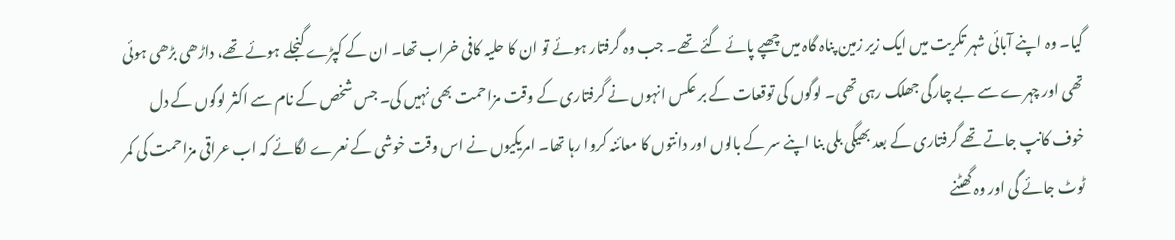گیا۔ وہ اپنے آبائی شہر تکریت میں ایک زیر زمین پناہ گاہ میں چھپے پائے گئے تھے۔ جب وہ گرفتار ہوئے تو ان کا حلیہ کافی خراب تھا۔ ان کے کپڑے گنجلے ہوئے تھے، داڑھی بڑھی ہوئی تھی اور چہرے سے بے چارگی جھلک رہی تھی۔ لوگوں کی توقعات کے بر عکس انہوں نے گرفتاری کے وقت مزاحمت بھی نہیں کی۔ جس شخص کے نام سے اکثر لوگوں کے دل خوف کانپ جاتے تھے گرفتاری کے بعد بھیگی بلی بنا اپنے سر کے بالوں اور دانتوں کا معائنہ کروا رہا تھا۔ امریکیوں نے اس وقت خوشی کے نعرے لگائے کہ اب عراقی مزاحمت کی کمر ٹوٹ جائے گی اور وہ گھٹنے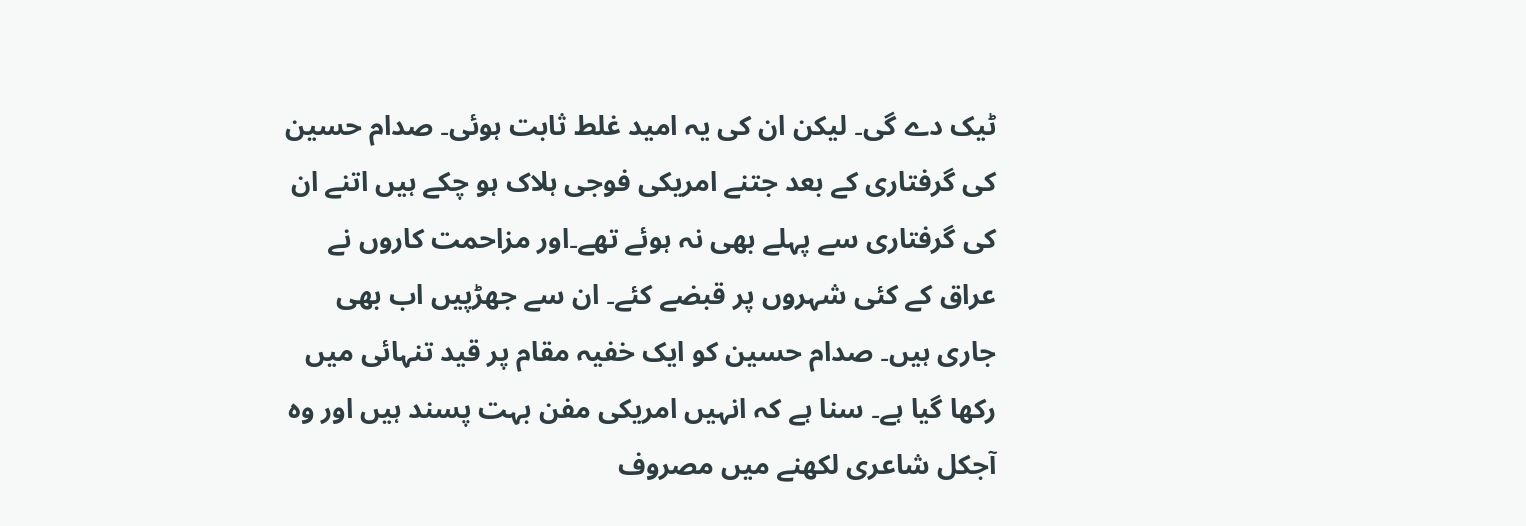ٹیک دے گی۔ لیکن ان کی یہ امید غلط ثابت ہوئی۔ صدام حسین کی گرفتاری کے بعد جتنے امریکی فوجی ہلاک ہو چکے ہیں اتنے ان کی گرفتاری سے پہلے بھی نہ ہوئے تھے۔اور مزاحمت کاروں نے عراق کے کئی شہروں پر قبضے کئے۔ ان سے جھڑپیں اب بھی جاری ہیں۔ صدام حسین کو ایک خفیہ مقام پر قید تنہائی میں رکھا گیا ہے۔ سنا ہے کہ انہیں امریکی مفن بہت پسند ہیں اور وہ آجکل شاعری لکھنے میں مصروف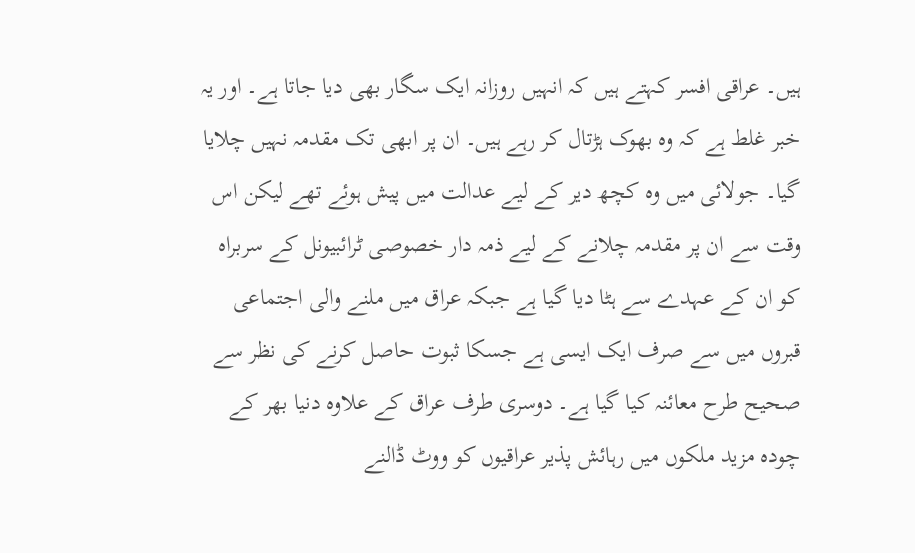ہیں۔ عراقی افسر کہتے ہیں کہ انہیں روزانہ ایک سگار بھی دیا جاتا ہے۔ اور یہ خبر غلط ہے کہ وہ بھوک ہڑتال کر رہے ہیں۔ ان پر ابھی تک مقدمہ نہیں چلایا گیا۔ جولائی میں وہ کچھ دیر کے لیے عدالت میں پیش ہوئے تھے لیکن اس وقت سے ان پر مقدمہ چلانے کے لیے ذمہ دار خصوصی ٹرائبیونل کے سربراہ کو ان کے عہدے سے ہٹا دیا گیا ہے جبکہ عراق میں ملنے والی اجتماعی قبروں میں سے صرف ایک ایسی ہے جسکا ثبوت حاصل کرنے کی نظر سے صحیح طرح معائنہ کیا گیا ہے۔ دوسری طرف عراق کے علاوہ دنیا بھر کے چودہ مزید ملکوں میں رہائش پذیر عراقیوں کو ووٹ ڈالنے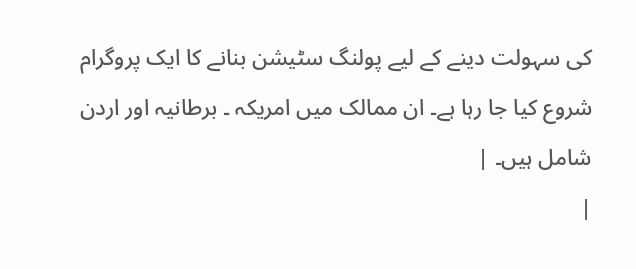کی سہولت دینے کے لیے پولنگ سٹیشن بنانے کا ایک پروگرام شروع کیا جا رہا ہے۔ ان ممالک میں امریکہ ۔ برطانیہ اور اردن شامل ہیں۔ |
|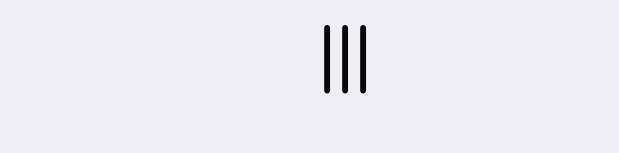|||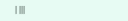| |||